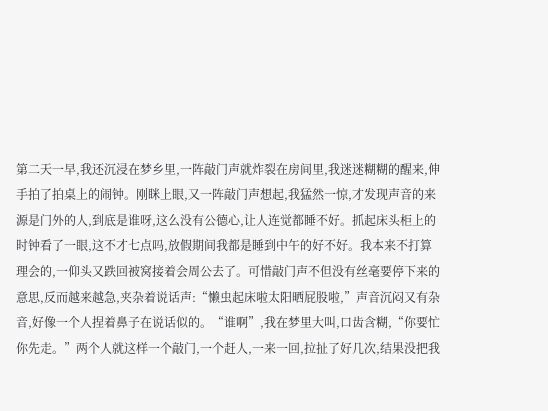第二天一早,我还沉浸在梦乡里,一阵敲门声就炸裂在房间里,我迷迷糊糊的醒来,伸手拍了拍桌上的闹钟。刚眯上眼,又一阵敲门声想起,我猛然一惊,才发现声音的来源是门外的人,到底是谁呀,这么没有公德心,让人连觉都睡不好。抓起床头柜上的时钟看了一眼,这不才七点吗,放假期间我都是睡到中午的好不好。我本来不打算理会的,一仰头又跌回被窝接着会周公去了。可惜敲门声不但没有丝毫要停下来的意思,反而越来越急,夹杂着说话声:“懒虫起床啦太阳晒屁股啦,”声音沉闷又有杂音,好像一个人捏着鼻子在说话似的。“谁啊”,我在梦里大叫,口齿含糊,“你要忙你先走。”两个人就这样一个敲门,一个赶人,一来一回,拉扯了好几次,结果没把我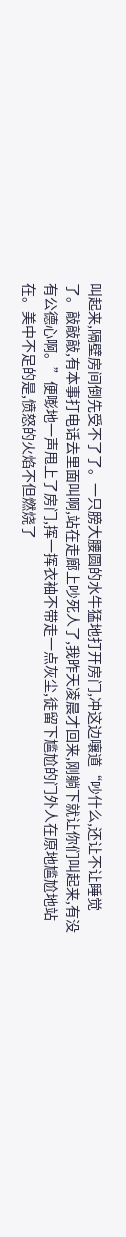叫起来,隔壁房间倒先受不了了。一只膀大腰圆的水牛猛地打开房门,冲这边嚷道“吵什么,还让不让睡觉了。敲敲敲,有本事打电话去里面叫啊,站在走廊上吵死人了,我昨天凌晨才回来,刚躺下就让你们叫起来,有没有公德心啊。”便嘭地一声甩上了房门,挥一挥衣袖不带走一点灰尘,徒留下尴尬的门外人在原地尴尬地站在。美中不足的是,愤怒的火焰不但燃烧了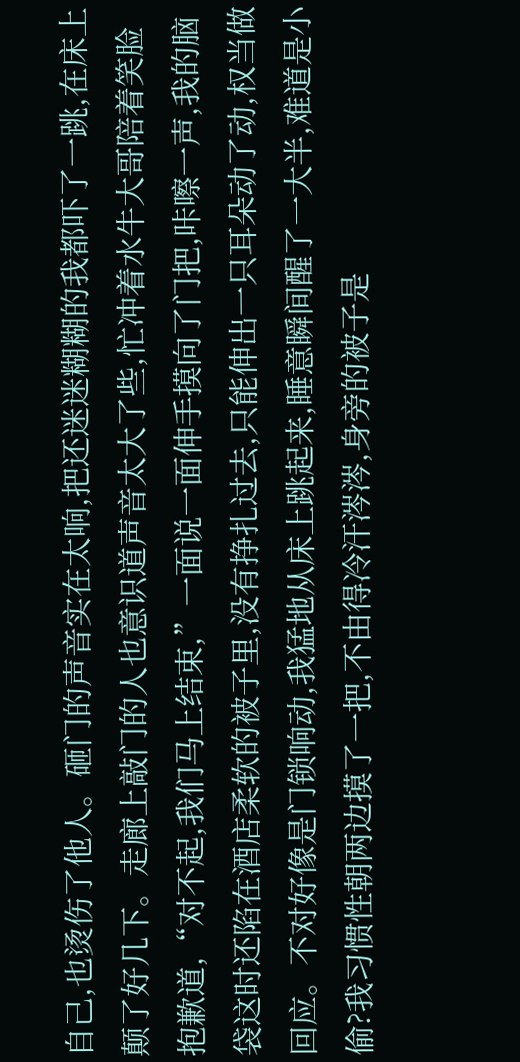自己,也烫伤了他人。砸门的声音实在太响,把还迷迷糊糊的我都吓了一跳,在床上颠了好几下。走廊上敲门的人也意识道声音太大了些,忙冲着水牛大哥陪着笑脸抱歉道,“对不起,我们马上结束,”一面说一面伸手摸向了门把,咔嚓一声,我的脑袋这时还陷在酒店柔软的被子里,没有挣扎过去,只能伸出一只耳朵动了动,权当做回应。不对好像是门锁响动,我猛地从床上跳起来,睡意瞬间醒了一大半,难道是小偷?我习惯性朝两边摸了一把,不由得冷汗涔涔,身旁的被子是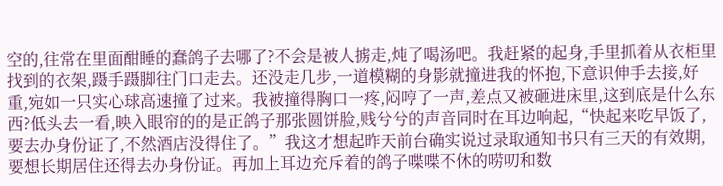空的,往常在里面酣睡的蠢鸽子去哪了?不会是被人掳走,炖了喝汤吧。我赶紧的起身,手里抓着从衣柜里找到的衣架,蹑手蹑脚往门口走去。还没走几步,一道模糊的身影就撞进我的怀抱,下意识伸手去接,好重,宛如一只实心球高速撞了过来。我被撞得胸口一疼,闷哼了一声,差点又被砸进床里,这到底是什么东西?低头去一看,映入眼帘的的是正鸽子那张圆饼脸,贱兮兮的声音同时在耳边响起,“快起来吃早饭了,要去办身份证了,不然酒店没得住了。”我这才想起昨天前台确实说过录取通知书只有三天的有效期,要想长期居住还得去办身份证。再加上耳边充斥着的鸽子喋喋不休的唠叨和数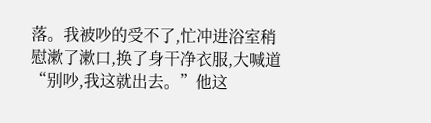落。我被吵的受不了,忙冲进浴室稍慰漱了漱口,换了身干净衣服,大喊道“别吵,我这就出去。”他这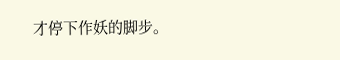才停下作妖的脚步。